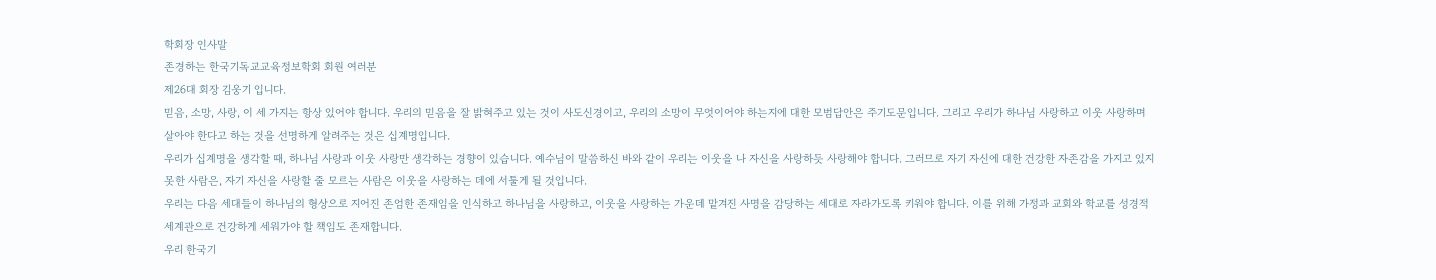학회장 인사말
존경하는 한국기독교교육정보학회 회원 여러분
제26대 회장 김웅기 입니다.
믿음, 소망, 사랑, 이 세 가지는 항상 있어야 합니다. 우리의 믿음을 잘 밝혀주고 있는 것이 사도신경이고, 우리의 소망이 무엇이어야 하는지에 대한 모범답안은 주기도문입니다. 그리고 우리가 하나님 사랑하고 이웃 사랑하며 살아야 한다고 하는 것을 선명하게 알려주는 것은 십계명입니다.
우리가 십계명을 생각할 때, 하나님 사랑과 이웃 사랑만 생각하는 경향이 있습니다. 예수님이 말씀하신 바와 같이 우리는 이웃을 나 자신을 사랑하듯 사랑해야 합니다. 그러므로 자기 자신에 대한 건강한 자존감을 가지고 있지 못한 사람은, 자기 자신을 사랑할 줄 모르는 사람은 이웃을 사랑하는 데에 서툴게 될 것입니다.
우리는 다음 세대들이 하나님의 형상으로 지어진 존엄한 존재임을 인식하고 하나님을 사랑하고, 이웃을 사랑하는 가운데 맡겨진 사명을 감당하는 세대로 자라가도록 키워야 합니다. 이를 위해 가정과 교회와 학교를 성경적 세계관으로 건강하게 세워가야 할 책임도 존재합니다.
우리 한국기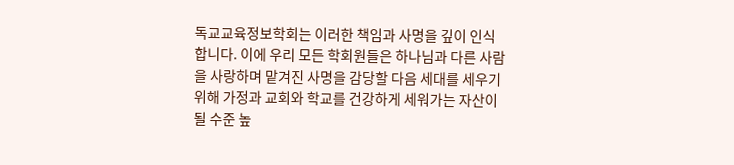독교교육정보학회는 이러한 책임과 사명을 깊이 인식합니다. 이에 우리 모든 학회원들은 하나님과 다른 사람을 사랑하며 맡겨진 사명을 감당할 다음 세대를 세우기 위해 가정과 교회와 학교를 건강하게 세워가는 자산이 될 수준 높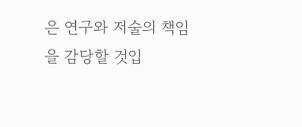은 연구와 저술의 책임을 감당할 것입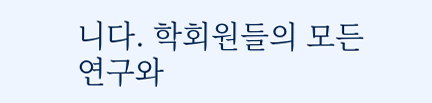니다. 학회원들의 모든 연구와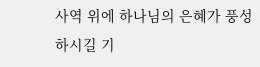사역 위에 하나님의 은혜가 풍성하시길 기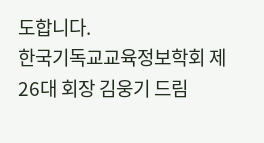도합니다.
한국기독교교육정보학회 제26대 회장 김웅기 드림